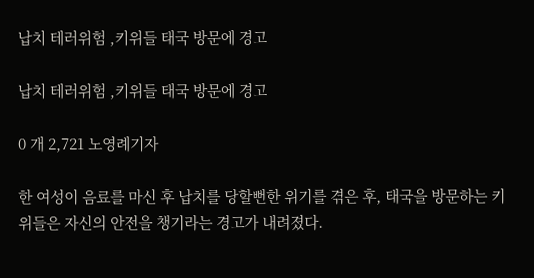납치 테러위험 ,키위들 태국 방문에 경고

납치 테러위험 ,키위들 태국 방문에 경고

0 개 2,721 노영례기자

한 여성이 음료를 마신 후 납치를 당할뻔한 위기를 겪은 후, 태국을 방문하는 키위들은 자신의 안전을 챙기라는 경고가 내려졌다.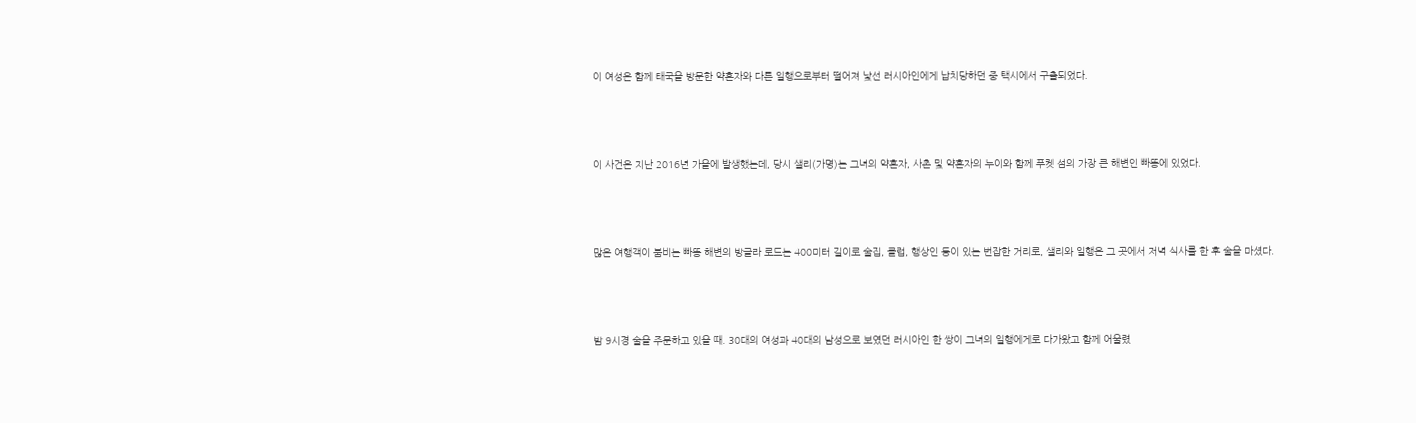이 여성은 함께 태국을 방문한 약혼자와 다른 일행으로부터 떨어져 낯선 러시아인에게 납치당하던 중 택시에서 구출되었다.



이 사건은 지난 2016년 가을에 발생했는데, 당시 샐리(가명)는 그녀의 약혼자, 사촌 및 약혼자의 누이와 함께 푸켓 섬의 가장 큰 해변인 빠똥에 있었다.



많은 여행객이 붐비는 빠똥 해변의 방글라 로드는 400미터 길이로 술집, 클럽, 행상인 등이 있는 번잡한 거리로, 샐리와 일행은 그 곳에서 저녁 식사를 한 후 술을 마셨다.



밤 9시경 술을 주문하고 있을 때. 30대의 여성과 40대의 남성으로 보였던 러시아인 한 쌍이 그녀의 일행에게로 다가왔고 함께 어울렸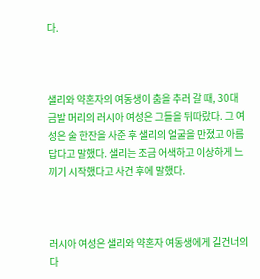다.



샐리와 약혼자의 여동생이 춤을 추러 갈 때, 30대 금발 머리의 러시아 여성은 그들을 뒤따랐다. 그 여성은 술 한잔을 사준 후 샐리의 얼굴을 만졌고 아름답다고 말했다. 샐리는 조금 어색하고 이상하게 느끼기 시작했다고 사건 후에 말했다.



러시아 여성은 샐리와 약혼자 여동생에게 길건너의 다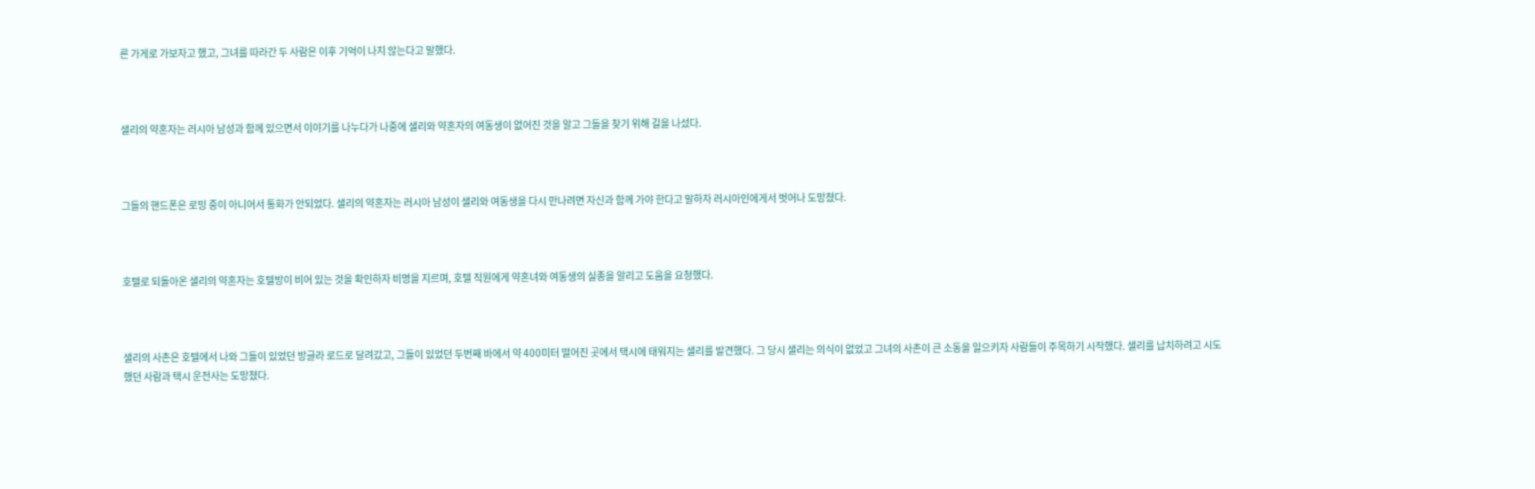른 가게로 가보자고 했고, 그녀를 따라간 두 사람은 이후 기억이 나지 않는다고 말했다.



샐리의 약혼자는 러시아 남성과 함께 있으면서 이야기를 나누다가 나중에 샐리와 약혼자의 여동생이 없어진 것을 알고 그들을 찾기 위해 길을 나섰다.



그들의 핸드폰은 로밍 중이 아니어서 통화가 안되었다. 샐리의 약혼자는 러시아 남성이 샐리와 여동생을 다시 만나려면 자신과 함께 가야 한다고 말하자 러시아인에게서 벗어나 도망쳤다.



호텔로 되돌아온 샐리의 약혼자는 호텔방이 비어 있는 것을 확인하자 비명을 지르며, 호텔 직원에게 약혼녀와 여동생의 실종을 알리고 도움을 요청했다.



샐리의 사촌은 호텔에서 나와 그들이 있었던 방글라 로드로 달려갔고, 그들이 있었던 두번째 바에서 약 400미터 떨어진 곳에서 택시에 태워지는 샐리를 발견했다. 그 당시 샐리는 의식이 없었고 그녀의 사촌이 큰 소동을 일으키자 사람들이 주목하기 시작했다. 샐리를 납치하려고 시도했던 사람과 택시 운전사는 도망쳤다.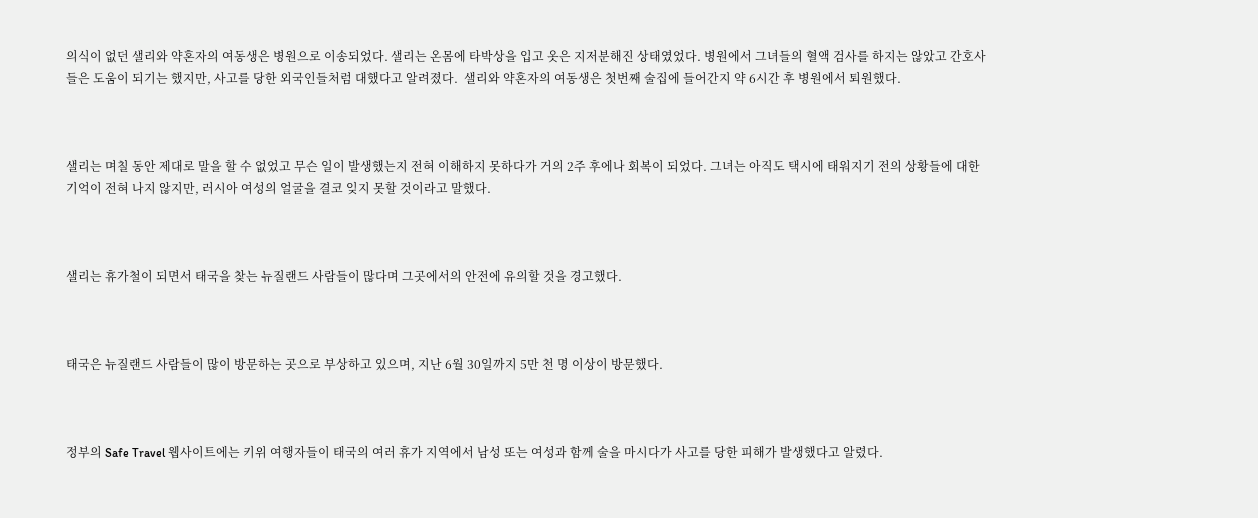의식이 없던 샐리와 약혼자의 여동생은 병원으로 이송되었다. 샐리는 온몸에 타박상을 입고 옷은 지저분해진 상태였었다. 병원에서 그녀들의 혈액 검사를 하지는 않았고 간호사들은 도움이 되기는 했지만, 사고를 당한 외국인들처럼 대했다고 알려졌다.  샐리와 약혼자의 여동생은 첫번째 술집에 들어간지 약 6시간 후 병원에서 퇴원했다.



샐리는 며칠 동안 제대로 말을 할 수 없었고 무슨 일이 발생했는지 전혀 이해하지 못하다가 거의 2주 후에나 회복이 되었다. 그녀는 아직도 택시에 태워지기 전의 상황들에 대한 기억이 전혀 나지 않지만, 러시아 여성의 얼굴을 결코 잊지 못할 것이라고 말했다.



샐리는 휴가철이 되면서 태국을 찾는 뉴질랜드 사람들이 많다며 그곳에서의 안전에 유의할 것을 경고했다.



태국은 뉴질랜드 사람들이 많이 방문하는 곳으로 부상하고 있으며, 지난 6월 30일까지 5만 천 명 이상이 방문했다.



정부의 Safe Travel 웹사이트에는 키위 여행자들이 태국의 여러 휴가 지역에서 남성 또는 여성과 함께 술을 마시다가 사고를 당한 피해가 발생했다고 알렸다.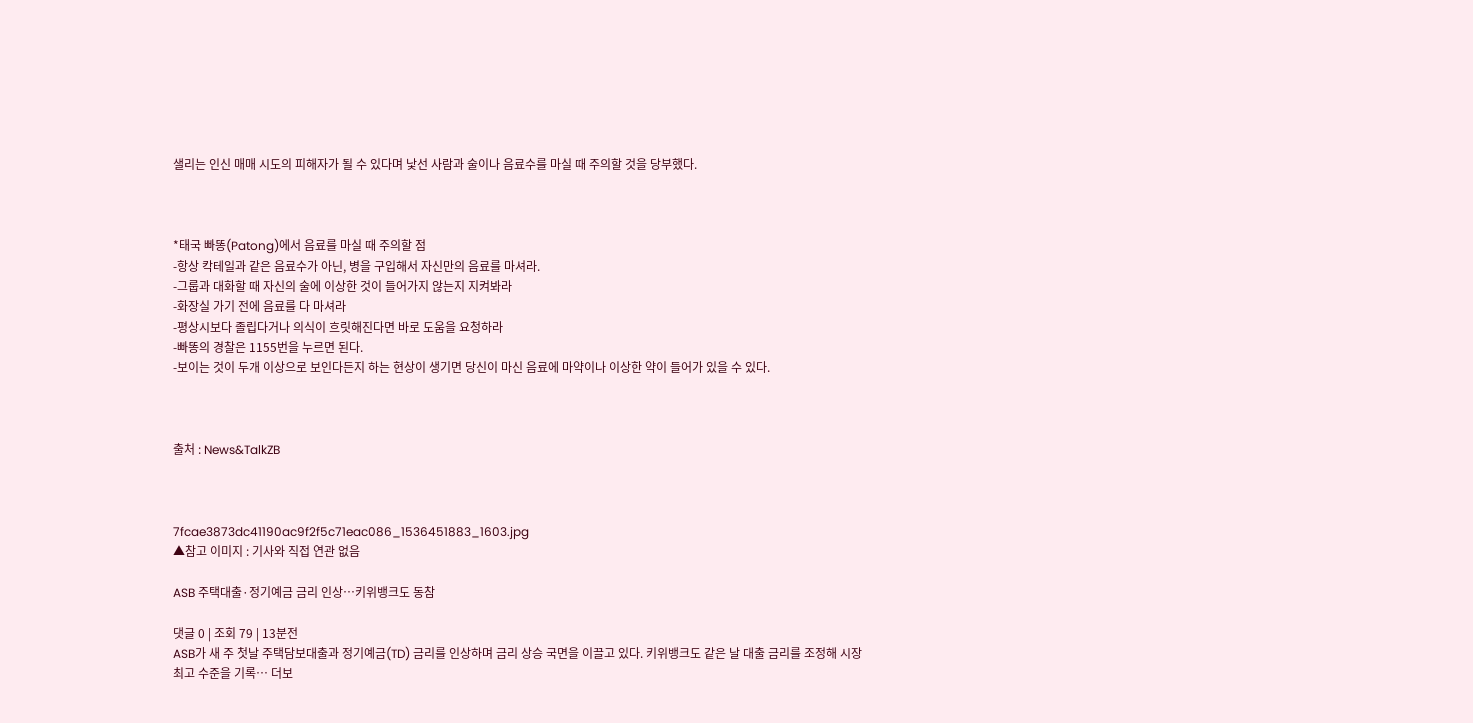샐리는 인신 매매 시도의 피해자가 될 수 있다며 낯선 사람과 술이나 음료수를 마실 때 주의할 것을 당부했다.



*태국 빠똥(Patong)에서 음료를 마실 때 주의할 점
-항상 칵테일과 같은 음료수가 아닌, 병을 구입해서 자신만의 음료를 마셔라.
-그룹과 대화할 때 자신의 술에 이상한 것이 들어가지 않는지 지켜봐라
-화장실 가기 전에 음료를 다 마셔라
-평상시보다 졸립다거나 의식이 흐릿해진다면 바로 도움을 요청하라
-빠똥의 경찰은 1155번을 누르면 된다.
-보이는 것이 두개 이상으로 보인다든지 하는 현상이 생기면 당신이 마신 음료에 마약이나 이상한 약이 들어가 있을 수 있다.



출처 : News&TalkZB



7fcae3873dc41190ac9f2f5c71eac086_1536451883_1603.jpg
▲참고 이미지 : 기사와 직접 연관 없음

ASB 주택대출·정기예금 금리 인상…키위뱅크도 동참

댓글 0 | 조회 79 | 13분전
ASB가 새 주 첫날 주택담보대출과 정기예금(TD) 금리를 인상하며 금리 상승 국면을 이끌고 있다. 키위뱅크도 같은 날 대출 금리를 조정해 시장 최고 수준을 기록… 더보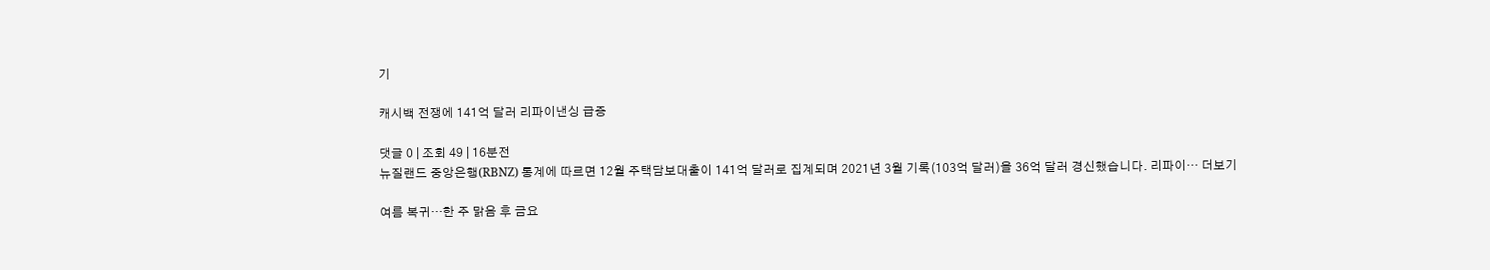기

캐시백 전쟁에 141억 달러 리파이낸싱 급증

댓글 0 | 조회 49 | 16분전
뉴질랜드 중앙은행(RBNZ) 통계에 따르면 12월 주택담보대출이 141억 달러로 집계되며 2021년 3월 기록(103억 달러)을 36억 달러 경신했습니다. 리파이… 더보기

여름 복귀…한 주 맑음 후 금요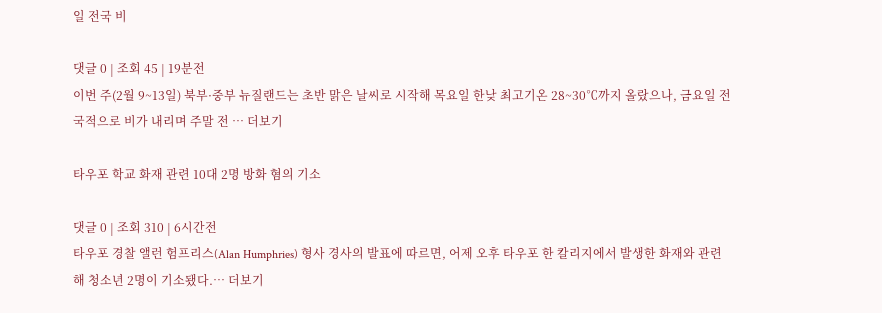일 전국 비

댓글 0 | 조회 45 | 19분전
이번 주(2월 9~13일) 북부·중부 뉴질랜드는 초반 맑은 날씨로 시작해 목요일 한낮 최고기온 28~30℃까지 올랐으나, 금요일 전국적으로 비가 내리며 주말 전 … 더보기

타우포 학교 화재 관련 10대 2명 방화 혐의 기소

댓글 0 | 조회 310 | 6시간전
타우포 경찰 앨런 험프리스(Alan Humphries) 형사 경사의 발표에 따르면, 어제 오후 타우포 한 칼리지에서 발생한 화재와 관련해 청소년 2명이 기소됐다.… 더보기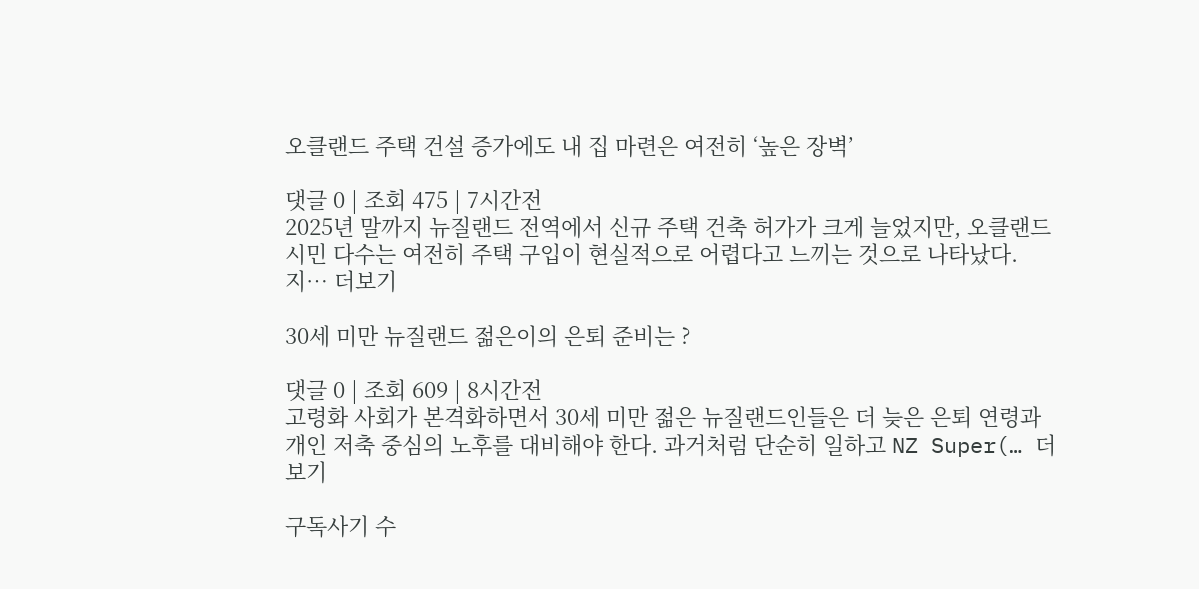오클랜드 주택 건설 증가에도 내 집 마련은 여전히 ‘높은 장벽’

댓글 0 | 조회 475 | 7시간전
2025년 말까지 뉴질랜드 전역에서 신규 주택 건축 허가가 크게 늘었지만, 오클랜드 시민 다수는 여전히 주택 구입이 현실적으로 어렵다고 느끼는 것으로 나타났다.지… 더보기

30세 미만 뉴질랜드 젊은이의 은퇴 준비는 ?

댓글 0 | 조회 609 | 8시간전
고령화 사회가 본격화하면서 30세 미만 젊은 뉴질랜드인들은 더 늦은 은퇴 연령과 개인 저축 중심의 노후를 대비해야 한다. 과거처럼 단순히 일하고 NZ Super(… 더보기

구독사기 수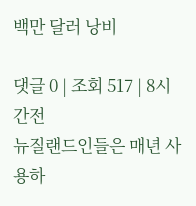백만 달러 낭비

댓글 0 | 조회 517 | 8시간전
뉴질랜드인들은 매년 사용하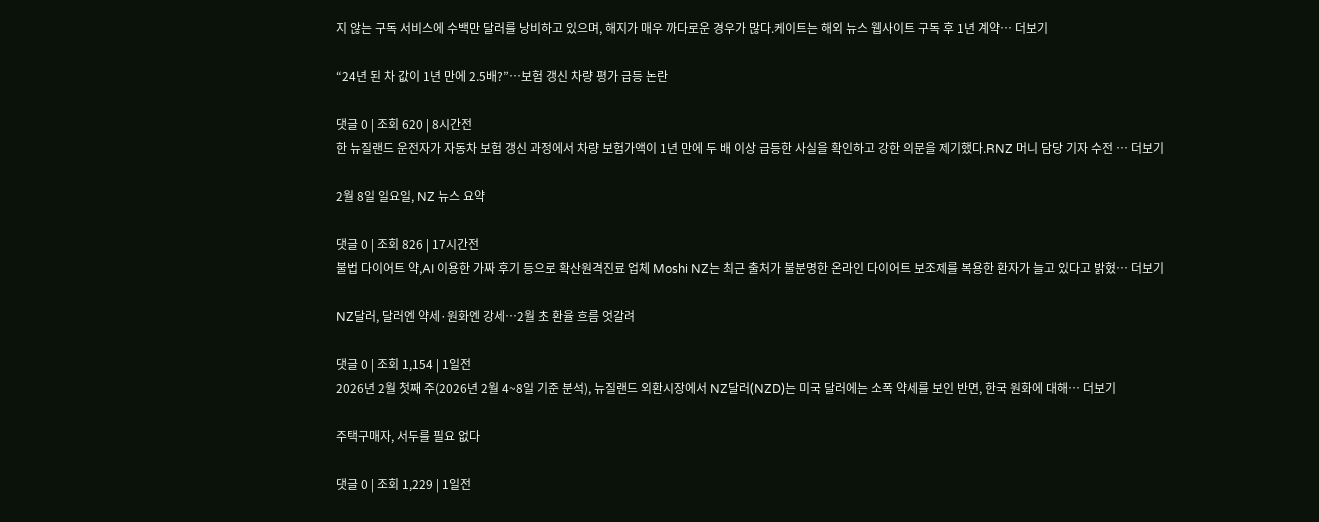지 않는 구독 서비스에 수백만 달러를 낭비하고 있으며, 해지가 매우 까다로운 경우가 많다.케이트는 해외 뉴스 웹사이트 구독 후 1년 계약… 더보기

“24년 된 차 값이 1년 만에 2.5배?”…보험 갱신 차량 평가 급등 논란

댓글 0 | 조회 620 | 8시간전
한 뉴질랜드 운전자가 자동차 보험 갱신 과정에서 차량 보험가액이 1년 만에 두 배 이상 급등한 사실을 확인하고 강한 의문을 제기했다.RNZ 머니 담당 기자 수전 … 더보기

2월 8일 일요일, NZ 뉴스 요약

댓글 0 | 조회 826 | 17시간전
불법 다이어트 약,AI 이용한 가짜 후기 등으로 확산원격진료 업체 Moshi NZ는 최근 출처가 불분명한 온라인 다이어트 보조제를 복용한 환자가 늘고 있다고 밝혔… 더보기

NZ달러, 달러엔 약세·원화엔 강세…2월 초 환율 흐름 엇갈려

댓글 0 | 조회 1,154 | 1일전
2026년 2월 첫째 주(2026년 2월 4~8일 기준 분석), 뉴질랜드 외환시장에서 NZ달러(NZD)는 미국 달러에는 소폭 약세를 보인 반면, 한국 원화에 대해… 더보기

주택구매자, 서두를 필요 없다

댓글 0 | 조회 1,229 | 1일전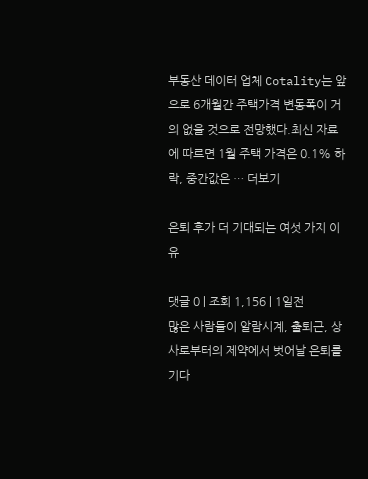부동산 데이터 업체 Cotality는 앞으로 6개월간 주택가격 변동폭이 거의 없을 것으로 전망했다.최신 자료에 따르면 1월 주택 가격은 0.1% 하락, 중간값은 … 더보기

은퇴 후가 더 기대되는 여섯 가지 이유

댓글 0 | 조회 1,156 | 1일전
많은 사람들이 알람시계, 출퇴근, 상사로부터의 제약에서 벗어날 은퇴를 기다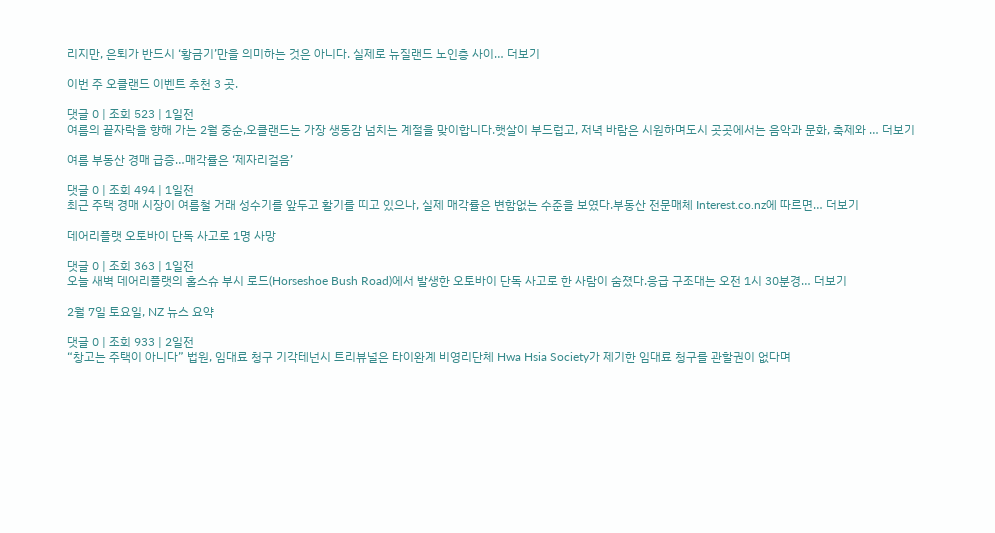리지만, 은퇴가 반드시 ‘황금기’만을 의미하는 것은 아니다. 실제로 뉴질랜드 노인층 사이… 더보기

이번 주 오클랜드 이벤트 추천 3 곳.

댓글 0 | 조회 523 | 1일전
여름의 끝자락을 향해 가는 2월 중순,오클랜드는 가장 생동감 넘치는 계절을 맞이합니다.햇살이 부드럽고, 저녁 바람은 시원하며도시 곳곳에서는 음악과 문화, 축제와 … 더보기

여름 부동산 경매 급증…매각률은 ‘제자리걸음’

댓글 0 | 조회 494 | 1일전
최근 주택 경매 시장이 여름철 거래 성수기를 앞두고 활기를 띠고 있으나, 실제 매각률은 변함없는 수준을 보였다.부동산 전문매체 Interest.co.nz에 따르면… 더보기

데어리플랫 오토바이 단독 사고로 1명 사망

댓글 0 | 조회 363 | 1일전
오늘 새벽 데어리플랫의 홀스슈 부시 로드(Horseshoe Bush Road)에서 발생한 오토바이 단독 사고로 한 사람이 숨졌다.응급 구조대는 오전 1시 30분경… 더보기

2월 7일 토요일, NZ 뉴스 요약

댓글 0 | 조회 933 | 2일전
“창고는 주택이 아니다” 법원, 임대료 청구 기각테넌시 트리뷰널은 타이완계 비영리단체 Hwa Hsia Society가 제기한 임대료 청구를 관할권이 없다며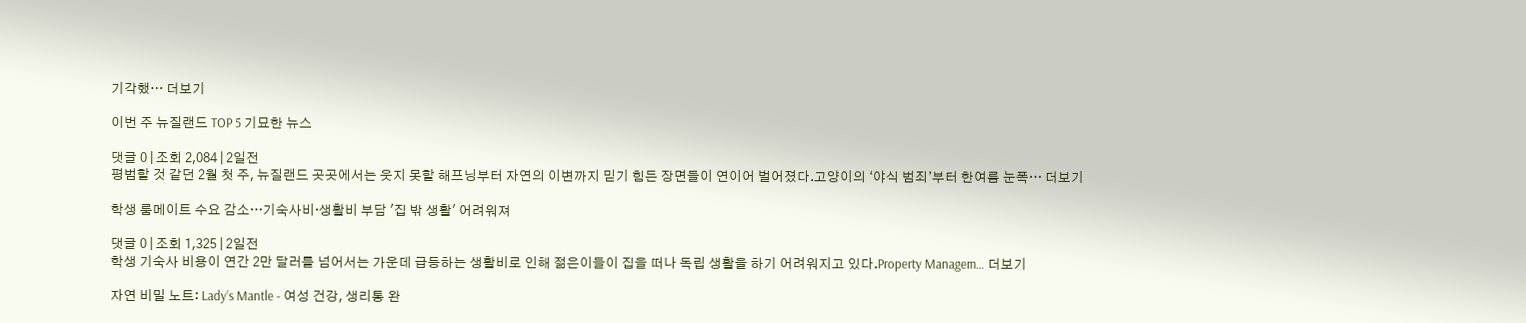기각했… 더보기

이번 주 뉴질랜드 TOP 5 기묘한 뉴스

댓글 0 | 조회 2,084 | 2일전
평범할 것 같던 2월 첫 주, 뉴질랜드 곳곳에서는 웃지 못할 해프닝부터 자연의 이변까지 믿기 힘든 장면들이 연이어 벌어졌다.고양이의 ‘야식 범죄’부터 한여름 눈폭… 더보기

학생 룸메이트 수요 감소…기숙사비·생활비 부담 '집 밖 생활' 어려워져

댓글 0 | 조회 1,325 | 2일전
학생 기숙사 비용이 연간 2만 달러를 넘어서는 가운데 급등하는 생활비로 인해 젊은이들이 집을 떠나 독립 생활을 하기 어려워지고 있다.Property Managem… 더보기

자연 비밀 노트: Lady’s Mantle - 여성 건강, 생리통 완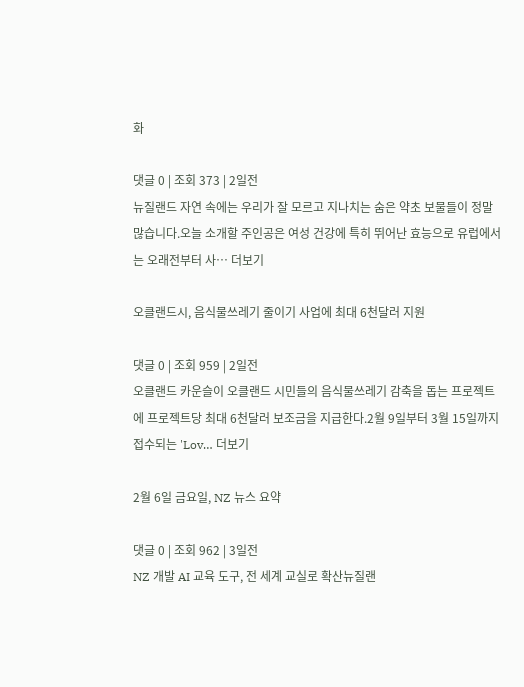화

댓글 0 | 조회 373 | 2일전
뉴질랜드 자연 속에는 우리가 잘 모르고 지나치는 숨은 약초 보물들이 정말 많습니다.오늘 소개할 주인공은 여성 건강에 특히 뛰어난 효능으로 유럽에서는 오래전부터 사… 더보기

오클랜드시, 음식물쓰레기 줄이기 사업에 최대 6천달러 지원

댓글 0 | 조회 959 | 2일전
오클랜드 카운슬이 오클랜드 시민들의 음식물쓰레기 감축을 돕는 프로젝트에 프로젝트당 최대 6천달러 보조금을 지급한다.2월 9일부터 3월 15일까지 접수되는 'Lov… 더보기

2월 6일 금요일, NZ 뉴스 요약

댓글 0 | 조회 962 | 3일전
NZ 개발 AI 교육 도구, 전 세계 교실로 확산뉴질랜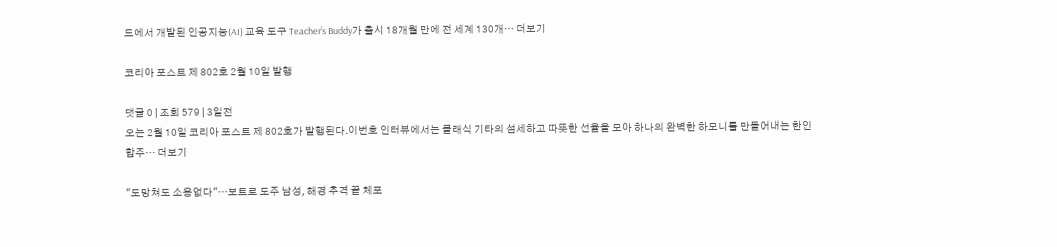드에서 개발된 인공지능(AI) 교육 도구 Teacher’s Buddy가 출시 18개월 만에 전 세계 130개… 더보기

코리아 포스트 제 802호 2월 10일 발행

댓글 0 | 조회 579 | 3일전
오는 2월 10일 코리아 포스트 제 802호가 발행된다.이번호 인터뷰에서는 클래식 기타의 섬세하고 따뜻한 선율을 모아 하나의 완벽한 하모니를 만들어내는 한인 합주… 더보기

"도망쳐도 소용없다"…보트로 도주 남성, 해경 추격 끝 체포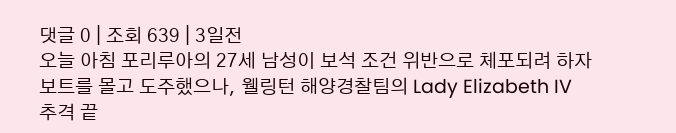댓글 0 | 조회 639 | 3일전
오늘 아침 포리루아의 27세 남성이 보석 조건 위반으로 체포되려 하자 보트를 몰고 도주했으나, 웰링턴 해양경찰팀의 Lady Elizabeth IV 추격 끝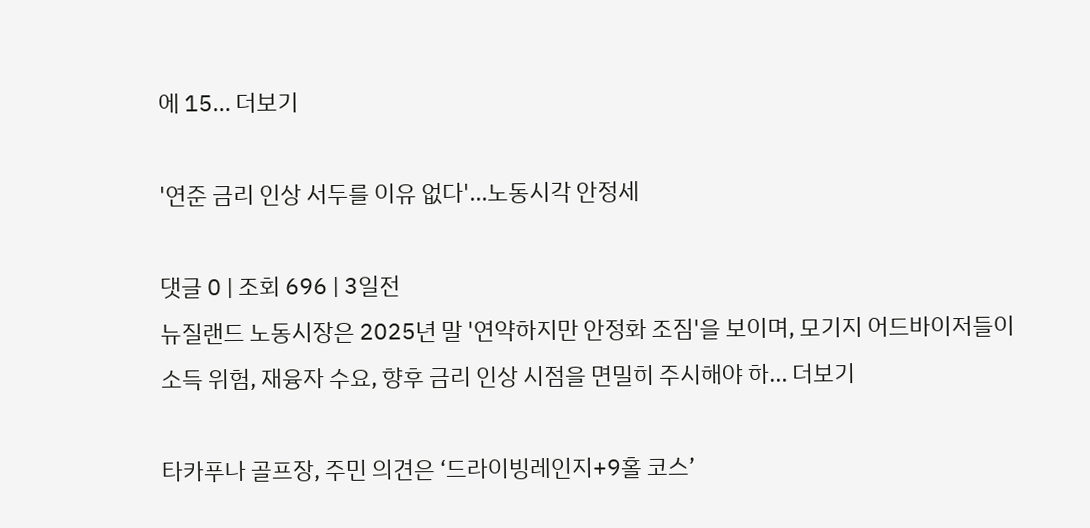에 15… 더보기

'연준 금리 인상 서두를 이유 없다'...노동시각 안정세

댓글 0 | 조회 696 | 3일전
뉴질랜드 노동시장은 2025년 말 '연약하지만 안정화 조짐'을 보이며, 모기지 어드바이저들이 소득 위험, 재융자 수요, 향후 금리 인상 시점을 면밀히 주시해야 하… 더보기

타카푸나 골프장, 주민 의견은 ‘드라이빙레인지+9홀 코스’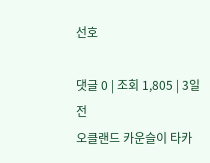선호

댓글 0 | 조회 1,805 | 3일전
오클랜드 카운슬이 타카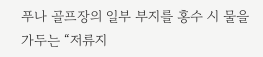푸나 골프장의 일부 부지를 홍수 시 물을 가두는 “저류지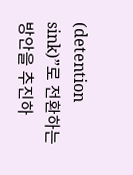(detention sink)”로 전환하는 방안을 추진하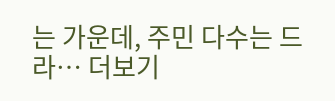는 가운데, 주민 다수는 드라… 더보기